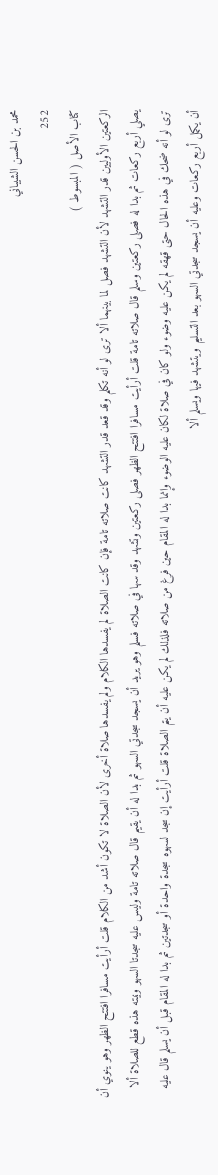محمد بن الحسن الشيباني
252
كتاب الأصل ( المبسوط )
الركعتين الأوليين قدر التشهد لأن التشهد فصل لما بينهما ألا ترى لو أنه تكلم وقد قعد قدر التشهد كانت صلاته تامة فإن كانت الصلاة لم يفسدها الكلام ولم يفسدها صلاة أخرى لأن الصلاة لا تكون أشد من الكلام قلت أرأيت مسافرا افتتح الظهر وهو ينوي أن يصلي أربع ركعات ثم بدا له فصلى ركعتين وسلم قال صلاته تامة قلت أرأيت مسافرا افتتح الظهر فصلى ركعتين وتشهد وقد سها في صلاته فسلم وهو يريد أن يسجد سجدتي السهو ثم بدا له أن يقيم قال صلاته تامة وليس عليه سجدتا السهو ونيته هذه قطع للصلاة ألا ترى لو أنه ضحك في هذه الحال حتى قهقه لم يكن عليه وضوء ولو كان في صلاة لكان عليه الوضوء وإنما بدا له المقام حين فرغ من صلاته فلذلك لم يكن عليه أن يتم الصلاة قلت أرأيت إن سجد لسهوه سجدة واحدة أو سجدتين ثم بدا له المقام قبل أن يسلم قال عليه أن يكمل أربع ركعات وعليه أن يسجد سجدتي السهو بعد التسليم ويتشهد فيها ويسلم ألا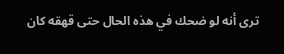ترى أنه لو ضحك في هذه الحال حتى قهقه كان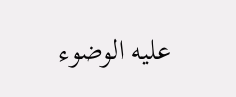عليه الوضوء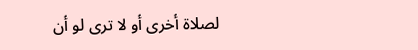لصلاة أخرى أو لا ترى لو أن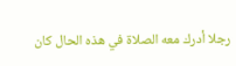رجلا أدرك معه الصلاة في هذه الحال كان